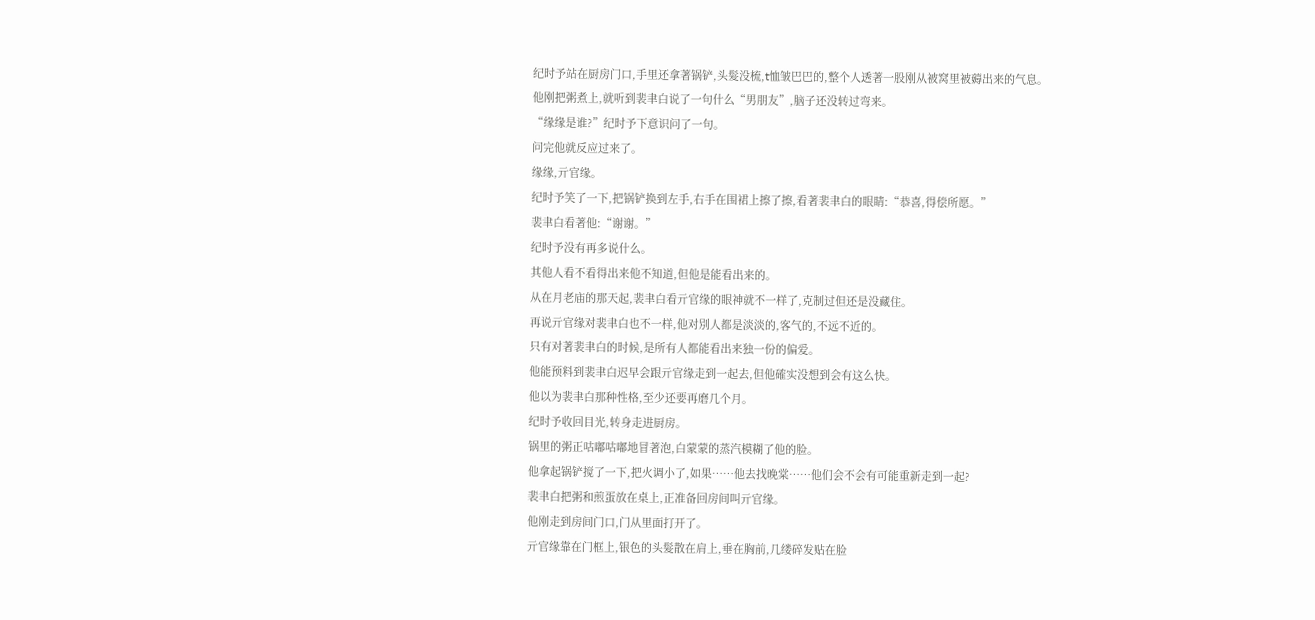纪时予站在厨房门口,手里还拿著锅铲,头髮没梳,t恤皱巴巴的,整个人透著一股刚从被窝里被薅出来的气息。
他刚把粥煮上,就听到裴聿白说了一句什么“男朋友”,脑子还没转过弯来。
“缘缘是谁?”纪时予下意识问了一句。
问完他就反应过来了。
缘缘,亓官缘。
纪时予笑了一下,把锅铲换到左手,右手在围裙上擦了擦,看著裴聿白的眼睛:“恭喜,得偿所愿。”
裴聿白看著他:“谢谢。”
纪时予没有再多说什么。
其他人看不看得出来他不知道,但他是能看出来的。
从在月老庙的那天起,裴聿白看亓官缘的眼神就不一样了,克制过但还是没藏住。
再说亓官缘对裴聿白也不一样,他对別人都是淡淡的,客气的,不远不近的。
只有对著裴聿白的时候,是所有人都能看出来独一份的偏爱。
他能预料到裴聿白迟早会跟亓官缘走到一起去,但他確实没想到会有这么快。
他以为裴聿白那种性格,至少还要再磨几个月。
纪时予收回目光,转身走进厨房。
锅里的粥正咕嘟咕嘟地冒著泡,白蒙蒙的蒸汽模糊了他的脸。
他拿起锅铲搅了一下,把火调小了,如果……他去找晚棠……他们会不会有可能重新走到一起?
裴聿白把粥和煎蛋放在桌上,正准备回房间叫亓官缘。
他刚走到房间门口,门从里面打开了。
亓官缘靠在门框上,银色的头髮散在肩上,垂在胸前,几缕碎发贴在脸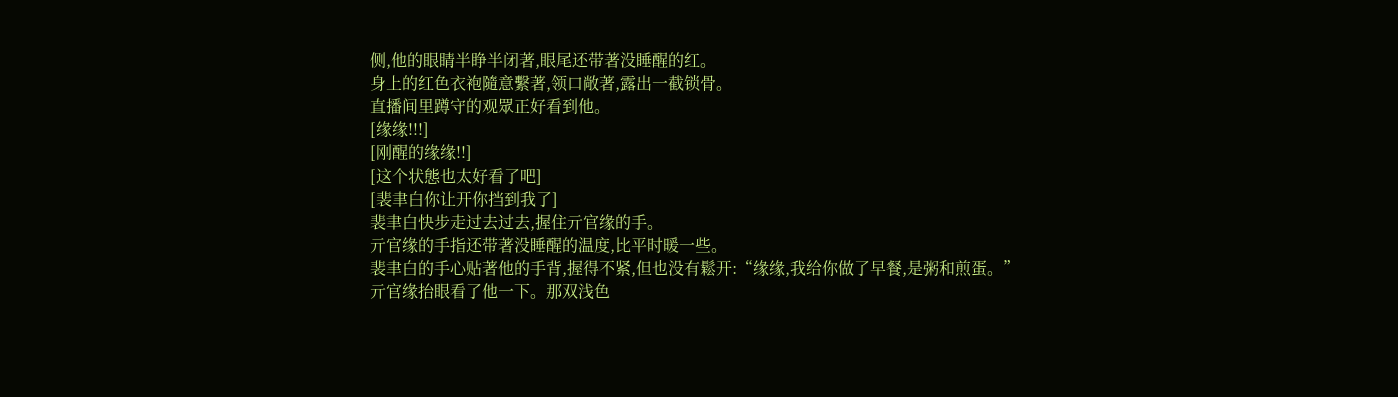侧,他的眼睛半睁半闭著,眼尾还带著没睡醒的红。
身上的红色衣袍隨意繫著,领口敞著,露出一截锁骨。
直播间里蹲守的观眾正好看到他。
[缘缘!!!]
[刚醒的缘缘!!]
[这个状態也太好看了吧]
[裴聿白你让开你挡到我了]
裴聿白快步走过去过去,握住亓官缘的手。
亓官缘的手指还带著没睡醒的温度,比平时暖一些。
裴聿白的手心贴著他的手背,握得不紧,但也没有鬆开:“缘缘,我给你做了早餐,是粥和煎蛋。”
亓官缘抬眼看了他一下。那双浅色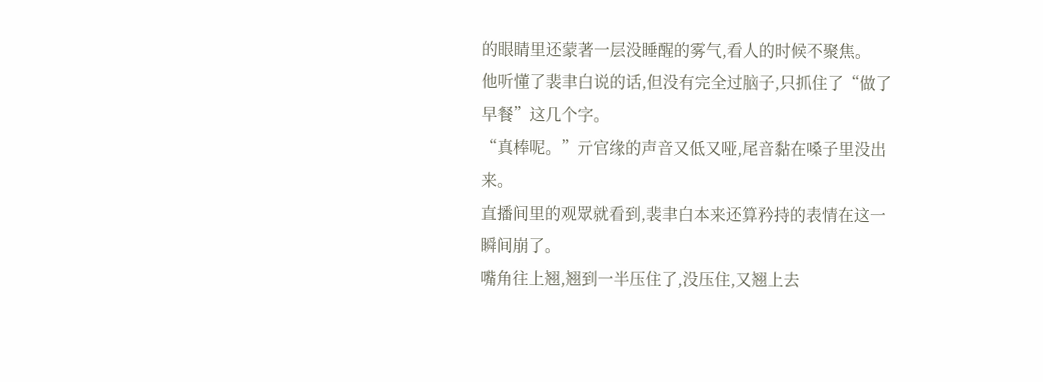的眼睛里还蒙著一层没睡醒的雾气,看人的时候不聚焦。
他听懂了裴聿白说的话,但没有完全过脑子,只抓住了“做了早餐”这几个字。
“真棒呢。”亓官缘的声音又低又哑,尾音黏在嗓子里没出来。
直播间里的观眾就看到,裴聿白本来还算矜持的表情在这一瞬间崩了。
嘴角往上翘,翘到一半压住了,没压住,又翘上去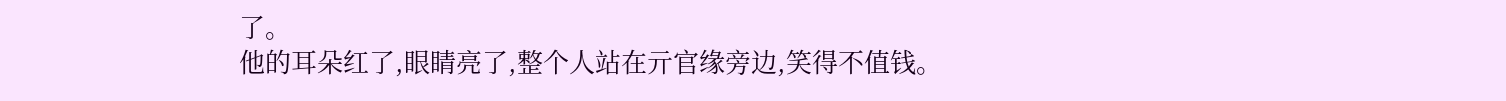了。
他的耳朵红了,眼睛亮了,整个人站在亓官缘旁边,笑得不值钱。